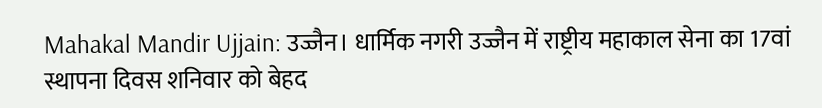Mahakal Mandir Ujjain: उज्जैन। धार्मिक नगरी उज्जैन में राष्ट्रीय महाकाल सेना का 17वां स्थापना दिवस शनिवार को बेहद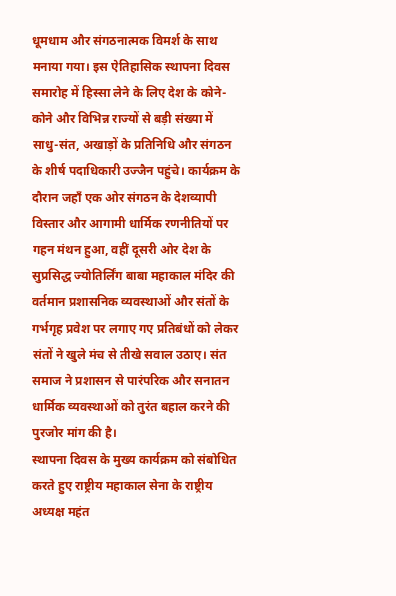धूमधाम और संगठनात्मक विमर्श के साथ मनाया गया। इस ऐतिहासिक स्थापना दिवस समारोह में हिस्सा लेने के लिए देश के कोने-कोने और विभिन्न राज्यों से बड़ी संख्या में साधु-संत, अखाड़ों के प्रतिनिधि और संगठन के शीर्ष पदाधिकारी उज्जैन पहुंचे। कार्यक्रम के दौरान जहाँ एक ओर संगठन के देशव्यापी विस्तार और आगामी धार्मिक रणनीतियों पर गहन मंथन हुआ, वहीं दूसरी ओर देश के सुप्रसिद्ध ज्योतिर्लिंग बाबा महाकाल मंदिर की वर्तमान प्रशासनिक व्यवस्थाओं और संतों के गर्भगृह प्रवेश पर लगाए गए प्रतिबंधों को लेकर संतों ने खुले मंच से तीखे सवाल उठाए। संत समाज ने प्रशासन से पारंपरिक और सनातन धार्मिक व्यवस्थाओं को तुरंत बहाल करने की पुरजोर मांग की है।
स्थापना दिवस के मुख्य कार्यक्रम को संबोधित करते हुए राष्ट्रीय महाकाल सेना के राष्ट्रीय अध्यक्ष महंत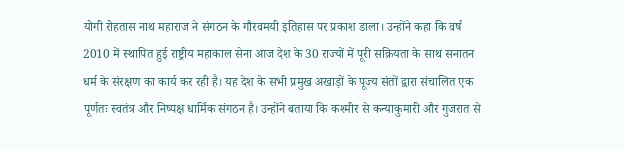योगी रोहतास नाथ महाराज ने संगठन के गौरवमयी इतिहास पर प्रकाश डाला। उन्होंने कहा कि वर्ष 2010 में स्थापित हुई राष्ट्रीय महाकाल सेना आज देश के 30 राज्यों में पूरी सक्रियता के साथ सनातन धर्म के संरक्षण का कार्य कर रही है। यह देश के सभी प्रमुख अखाड़ों के पूज्य संतों द्वारा संचालित एक पूर्णतः स्वतंत्र और निष्पक्ष धार्मिक संगठन है। उन्होंने बताया कि कश्मीर से कन्याकुमारी और गुजरात से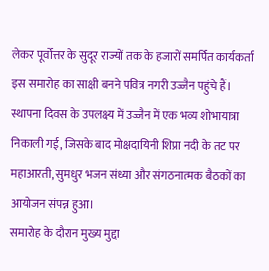लेकर पूर्वोत्तर के सुदूर राज्यों तक के हजारों समर्पित कार्यकर्ता इस समारोह का साक्षी बनने पवित्र नगरी उज्जैन पहुंचे हैं। स्थापना दिवस के उपलक्ष्य में उज्जैन में एक भव्य शोभायात्रा निकाली गई, जिसके बाद मोक्षदायिनी शिप्रा नदी के तट पर महाआरती, सुमधुर भजन संध्या और संगठनात्मक बैठकों का आयोजन संपन्न हुआ।
समारोह के दौरान मुख्य मुद्दा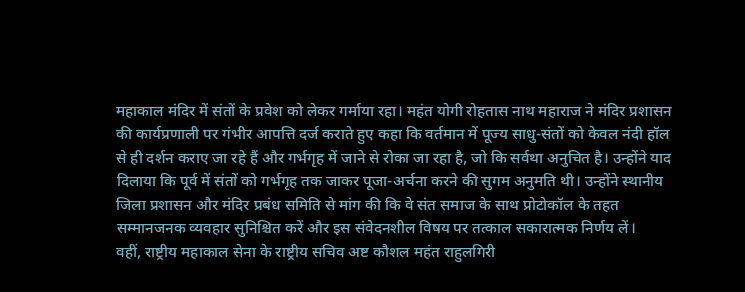महाकाल मंदिर में संतों के प्रवेश को लेकर गर्माया रहा। महंत योगी रोहतास नाथ महाराज ने मंदिर प्रशासन की कार्यप्रणाली पर गंभीर आपत्ति दर्ज कराते हुए कहा कि वर्तमान में पूज्य साधु-संतों को केवल नंदी हॉल से ही दर्शन कराए जा रहे हैं और गर्भगृह में जाने से रोका जा रहा है, जो कि सर्वथा अनुचित है। उन्होंने याद दिलाया कि पूर्व में संतों को गर्भगृह तक जाकर पूजा-अर्चना करने की सुगम अनुमति थी। उन्होंने स्थानीय जिला प्रशासन और मंदिर प्रबंध समिति से मांग की कि वे संत समाज के साथ प्रोटोकॉल के तहत सम्मानजनक व्यवहार सुनिश्चित करें और इस संवेदनशील विषय पर तत्काल सकारात्मक निर्णय लें।
वहीं, राष्ट्रीय महाकाल सेना के राष्ट्रीय सचिव अष्ट कौशल महंत राहुलगिरी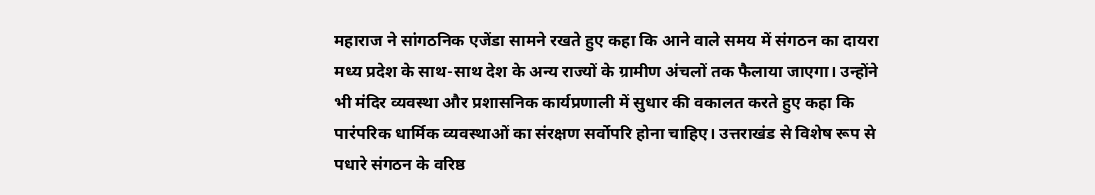महाराज ने सांगठनिक एजेंडा सामने रखते हुए कहा कि आने वाले समय में संगठन का दायरा मध्य प्रदेश के साथ-साथ देश के अन्य राज्यों के ग्रामीण अंचलों तक फैलाया जाएगा। उन्होंने भी मंदिर व्यवस्था और प्रशासनिक कार्यप्रणाली में सुधार की वकालत करते हुए कहा कि पारंपरिक धार्मिक व्यवस्थाओं का संरक्षण सर्वोपरि होना चाहिए। उत्तराखंड से विशेष रूप से पधारे संगठन के वरिष्ठ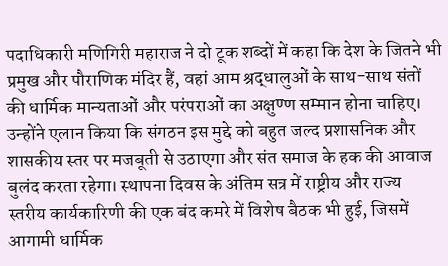पदाधिकारी मणिगिरी महाराज ने दो टूक शब्दों में कहा कि देश के जितने भी प्रमुख और पौराणिक मंदिर हैं, वहां आम श्रद्धालुओं के साथ-साथ संतों की धार्मिक मान्यताओं और परंपराओं का अक्षुण्ण सम्मान होना चाहिए। उन्होंने एलान किया कि संगठन इस मुद्दे को बहुत जल्द प्रशासनिक और शासकीय स्तर पर मजबूती से उठाएगा और संत समाज के हक की आवाज बुलंद करता रहेगा। स्थापना दिवस के अंतिम सत्र में राष्ट्रीय और राज्य स्तरीय कार्यकारिणी की एक बंद कमरे में विशेष बैठक भी हुई, जिसमें आगामी धार्मिक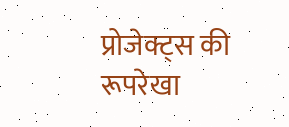प्रोजेक्ट्स की रूपरेखा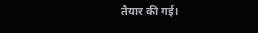तैयार की गई।